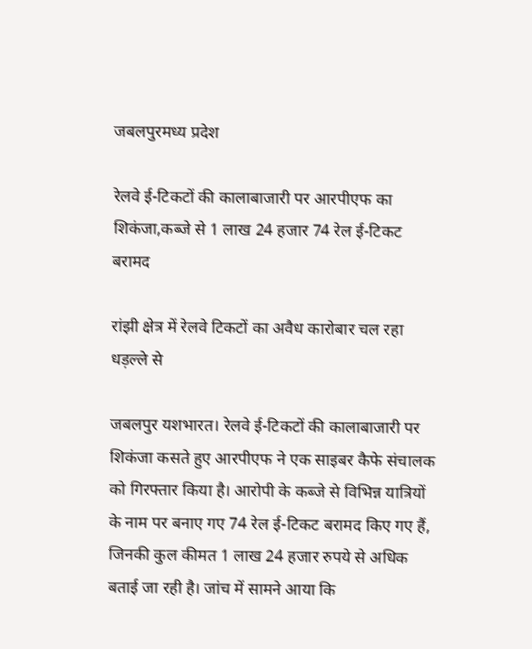जबलपुरमध्य प्रदेश

रेलवे ई-टिकटों की कालाबाजारी पर आरपीएफ का शिकंजा,कब्जे से 1 लाख 24 हजार 74 रेल ई-टिकट बरामद

रांझी क्षेत्र में रेलवे टिकटों का अवैध कारोबार चल रहा धड़ल्ले से

जबलपुर यशभारत। रेलवे ई-टिकटों की कालाबाजारी पर शिकंजा कसते हुए आरपीएफ ने एक साइबर कैफे संचालक को गिरफ्तार किया है। आरोपी के कब्जे से विभिन्न यात्रियों के नाम पर बनाए गए 74 रेल ई-टिकट बरामद किए गए हैं, जिनकी कुल कीमत 1 लाख 24 हजार रुपये से अधिक बताई जा रही है। जांच में सामने आया कि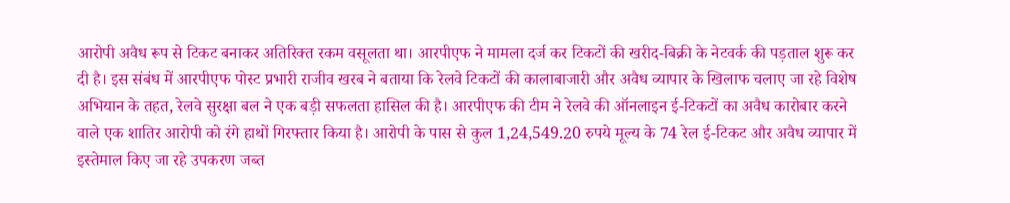आरोपी अवैध रूप से टिकट बनाकर अतिरिक्त रकम वसूलता था। आरपीएफ ने मामला दर्ज कर टिकटों की खरीद-बिक्री के नेटवर्क की पड़ताल शुरू कर दी है। इस संबंध में आरपीएफ पोस्ट प्रभारी राजीव खरब ने बताया कि रेलवे टिकटों की कालाबाजारी और अवैध व्यापार के खिलाफ चलाए जा रहे विशेष अभियान के तहत, रेलवे सुरक्षा बल ने एक बड़ी सफलता हासिल की है। आरपीएफ की टीम ने रेलवे की ऑनलाइन ई-टिकटों का अवैध कारोबार करने वाले एक शातिर आरोपी को रंगे हाथों गिरफ्तार किया है। आरोपी के पास से कुल 1,24,549.20 रुपये मूल्य के 74 रेल ई-टिकट और अवैध व्यापार में इस्तेमाल किए जा रहे उपकरण जब्त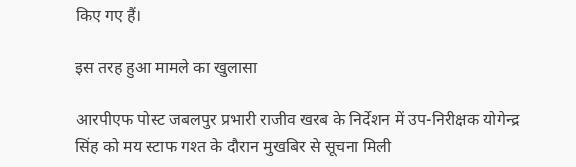किए गए हैं।

इस तरह हुआ मामले का खुलासा

आरपीएफ पोस्ट जबलपुर प्रभारी राजीव खरब के निर्देशन में उप-निरीक्षक योगेन्द्र सिंह को मय स्टाफ गश्त के दौरान मुखबिर से सूचना मिली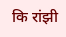कि रांझी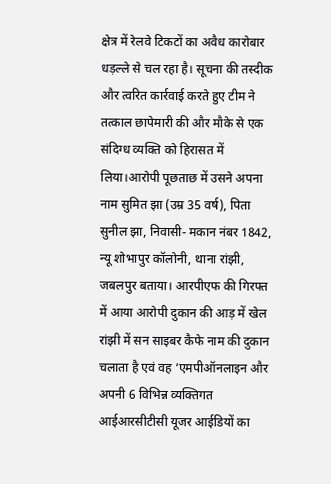क्षेत्र में रेलवे टिकटों का अवैध कारोबार धड़ल्ले से चल रहा है। सूचना की तस्दीक और त्वरित कार्रवाई करते हुए टीम ने तत्काल छापेमारी की और मौके से एक संदिग्ध व्यक्ति को हिरासत में लिया।आरोपी पूछताछ में उसने अपना नाम सुमित झा (उम्र 35 वर्ष), पिता सुनील झा, निवासी- मकान नंबर 1842, न्यू शोभापुर कॉलोनी, थाना रांझी, जबलपुर बताया। आरपीएफ की गिरफ्त में आया आरोपी दुकान की आड़ में खेल रांझी में सन साइबर कैफे नाम की दुकान चलाता है एवं वह ‘एमपीऑनलाइन और अपनी 6 विभिन्न व्यक्तिगत आईआरसीटीसी यूजर आईडियों का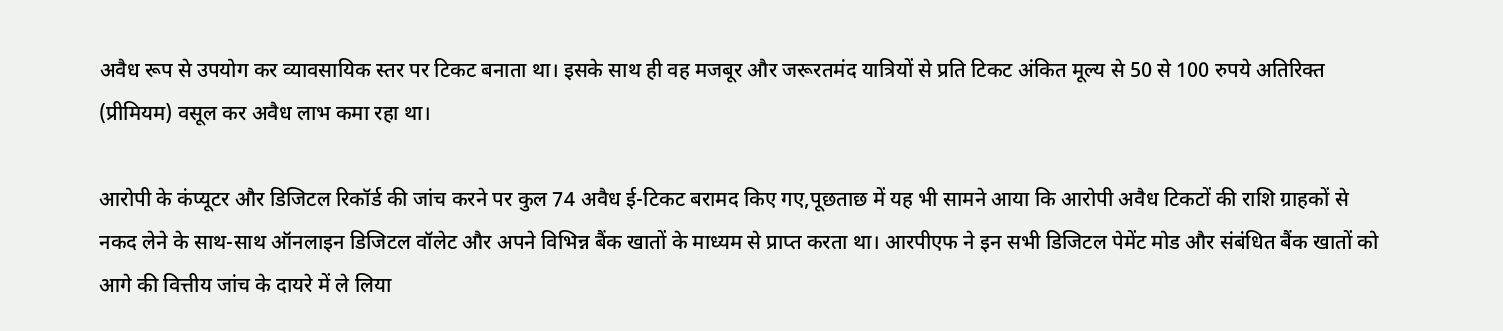अवैध रूप से उपयोग कर व्यावसायिक स्तर पर टिकट बनाता था। इसके साथ ही वह मजबूर और जरूरतमंद यात्रियों से प्रति टिकट अंकित मूल्य से 50 से 100 रुपये अतिरिक्त (प्रीमियम) वसूल कर अवैध लाभ कमा रहा था।

आरोपी के कंप्यूटर और डिजिटल रिकॉर्ड की जांच करने पर कुल 74 अवैध ई-टिकट बरामद किए गए,पूछताछ में यह भी सामने आया कि आरोपी अवैध टिकटों की राशि ग्राहकों से नकद लेने के साथ-साथ ऑनलाइन डिजिटल वॉलेट और अपने विभिन्न बैंक खातों के माध्यम से प्राप्त करता था। आरपीएफ ने इन सभी डिजिटल पेमेंट मोड और संबंधित बैंक खातों को आगे की वित्तीय जांच के दायरे में ले लिया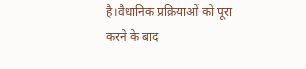है।वैधानिक प्रक्रियाओं को पूरा करने के बाद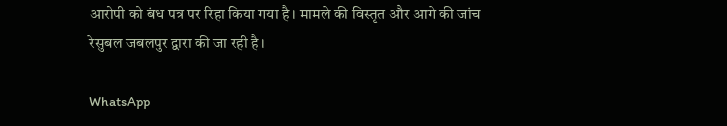आरोपी को बंध पत्र पर रिहा किया गया है। मामले की विस्तृत और आगे की जांच रेसुबल जबलपुर द्वारा की जा रही है।

WhatsApp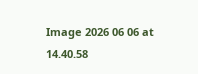Image 2026 06 06 at 14.40.58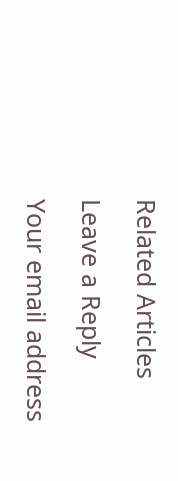Related Articles

Leave a Reply

Your email address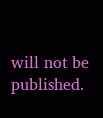will not be published.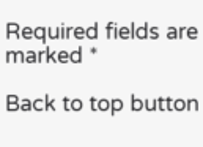Required fields are marked *

Back to top button